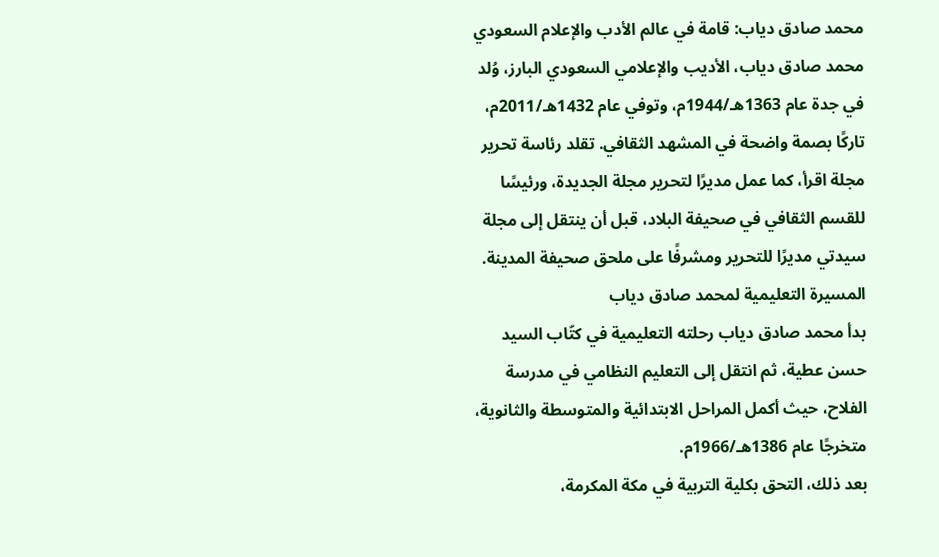محمد صادق دياب: قامة في عالم الأدب والإعلام السعودي
محمد صادق دياب، الأديب والإعلامي السعودي البارز، وُلد في جدة عام 1363هـ/1944م، وتوفي عام 1432هـ/2011م، تاركًا بصمة واضحة في المشهد الثقافي. تقلد رئاسة تحرير مجلة اقرأ، كما عمل مديرًا لتحرير مجلة الجديدة، ورئيسًا للقسم الثقافي في صحيفة البلاد، قبل أن ينتقل إلى مجلة سيدتي مديرًا للتحرير ومشرفًا على ملحق صحيفة المدينة.
المسيرة التعليمية لمحمد صادق دياب
بدأ محمد صادق دياب رحلته التعليمية في كتّاب السيد حسن عطية، ثم انتقل إلى التعليم النظامي في مدرسة الفلاح، حيث أكمل المراحل الابتدائية والمتوسطة والثانوية، متخرجًا عام 1386هـ/1966م.
بعد ذلك، التحق بكلية التربية في مكة المكرمة،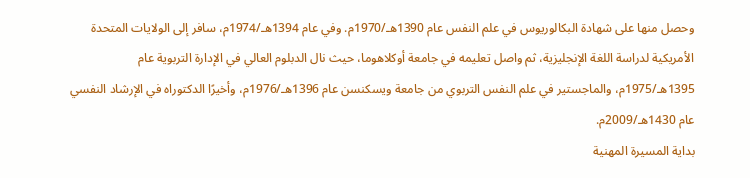وحصل منها على شهادة البكالوريوس في علم النفس عام 1390هـ/1970م. وفي عام 1394هـ/1974م، سافر إلى الولايات المتحدة الأمريكية لدراسة اللغة الإنجليزية، ثم واصل تعليمه في جامعة أوكلاهوما، حيث نال الدبلوم العالي في الإدارة التربوية عام 1395هـ/1975م، والماجستير في علم النفس التربوي من جامعة ويسكنسن عام 1396هـ/1976م، وأخيرًا الدكتوراه في الإرشاد النفسي عام 1430هـ/2009م.
بداية المسيرة المهنية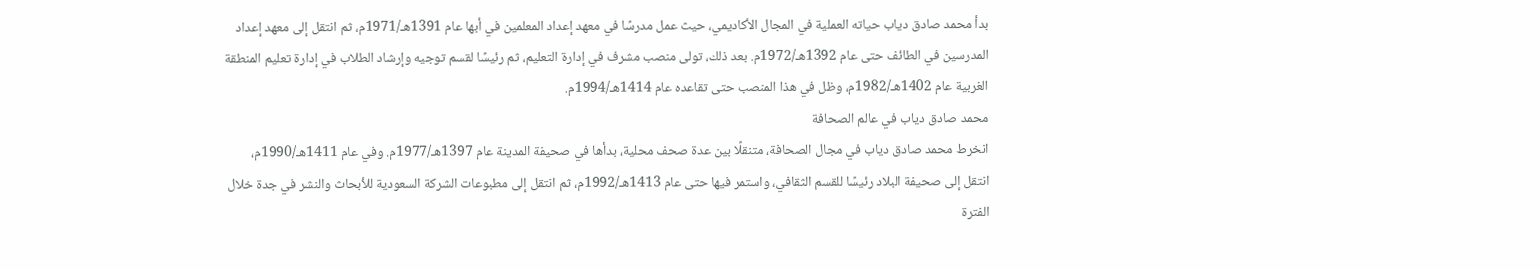بدأ محمد صادق دياب حياته العملية في المجال الأكاديمي، حيث عمل مدرسًا في معهد إعداد المعلمين في أبها عام 1391هـ/1971م، ثم انتقل إلى معهد إعداد المدرسين في الطائف حتى عام 1392هـ/1972م. بعد ذلك، تولى منصب مشرف في إدارة التعليم، ثم رئيسًا لقسم توجيه وإرشاد الطلاب في إدارة تعليم المنطقة الغربية عام 1402هـ/1982م، وظل في هذا المنصب حتى تقاعده عام 1414هـ/1994م.
محمد صادق دياب في عالم الصحافة
انخرط محمد صادق دياب في مجال الصحافة، متنقلًا بين عدة صحف محلية، بدأها في صحيفة المدينة عام 1397هـ/1977م. وفي عام 1411هـ/1990م، انتقل إلى صحيفة البلاد رئيسًا للقسم الثقافي، واستمر فيها حتى عام 1413هـ/1992م، ثم انتقل إلى مطبوعات الشركة السعودية للأبحاث والنشر في جدة خلال الفترة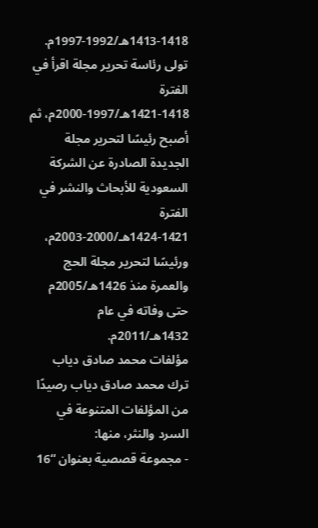1413-1418هـ/1992-1997م.
تولى رئاسة تحرير مجلة اقرأ في الفترة 1418-1421هـ/1997-2000م، ثم أصبح رئيسًا لتحرير مجلة الجديدة الصادرة عن الشركة السعودية للأبحاث والنشر في الفترة 1421-1424هـ/2000-2003م، ورئيسًا لتحرير مجلة الحج والعمرة منذ 1426هـ/2005م حتى وفاته في عام 1432هـ/2011م.
مؤلفات محمد صادق دياب
ترك محمد صادق دياب رصيدًا من المؤلفات المتنوعة في السرد والنثر، منها:
- مجموعة قصصية بعنوان “16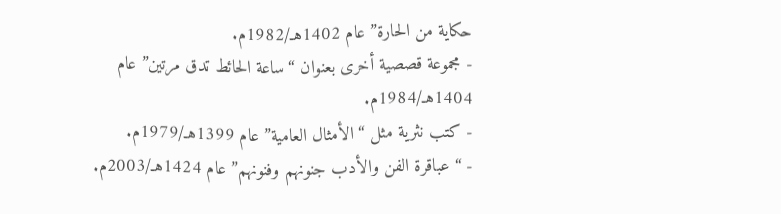حكاية من الحارة” عام 1402هـ/1982م.
- مجموعة قصصية أخرى بعنوان “ساعة الحائط تدق مرتين” عام 1404هـ/1984م.
- كتب نثرية مثل “الأمثال العامية” عام 1399هـ/1979م.
- “عباقرة الفن والأدب جنونهم وفنونهم” عام 1424هـ/2003م.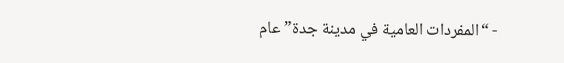- “المفردات العامية في مدينة جدة” عام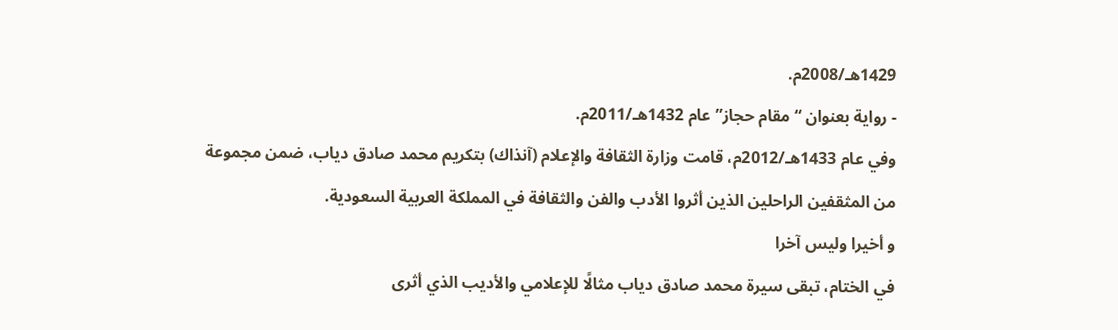1429هـ/2008م.
- رواية بعنوان “مقام حجاز” عام 1432هـ/2011م.
وفي عام 1433هـ/2012م، قامت وزارة الثقافة والإعلام (آنذاك) بتكريم محمد صادق دياب، ضمن مجموعة من المثقفين الراحلين الذين أثروا الأدب والفن والثقافة في المملكة العربية السعودية.
و أخيرا وليس آخرا
في الختام، تبقى سيرة محمد صادق دياب مثالًا للإعلامي والأديب الذي أثرى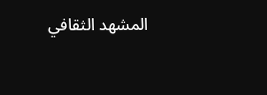المشهد الثقافي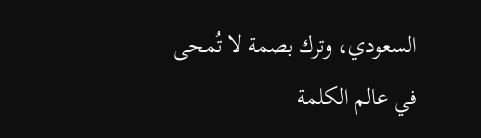السعودي، وترك بصمة لا تُمحى في عالم الكلمة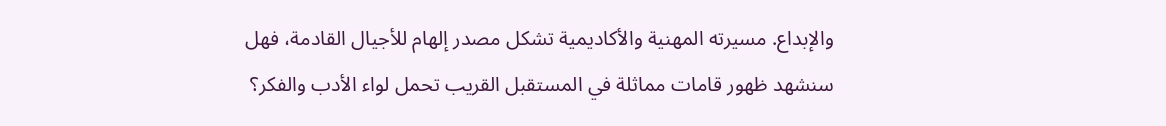والإبداع. مسيرته المهنية والأكاديمية تشكل مصدر إلهام للأجيال القادمة، فهل سنشهد ظهور قامات مماثلة في المستقبل القريب تحمل لواء الأدب والفكر؟